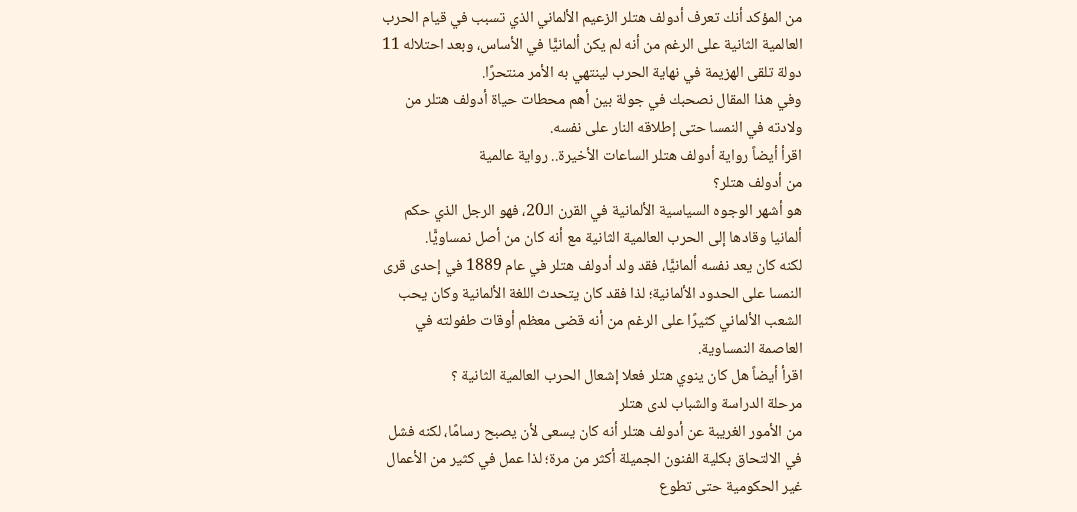من المؤكد أنك تعرف أدولف هتلر الزعيم الألماني الذي تسبب في قيام الحرب العالمية الثانية على الرغم من أنه لم يكن ألمانيًّا في الأساس، وبعد احتلاله 11 دولة تلقى الهزيمة في نهاية الحرب لينتهي به الأمر منتحرًا.
وفي هذا المقال نصحبك في جولة بين أهم محطات حياة أدولف هتلر من ولادته في النمسا حتى إطلاقه النار على نفسه.
اقرأ أيضاً رواية أدولف هتلر الساعات الأخيرة.. رواية عالمية
من أدولف هتلر؟
هو أشهر الوجوه السياسية الألمانية في القرن الـ20، فهو الرجل الذي حكم ألمانيا وقادها إلى الحرب العالمية الثانية مع أنه كان من أصل نمساويًّا.
لكنه كان يعد نفسه ألمانيًّا، فقد ولد أدولف هتلر في عام 1889 في إحدى قرى النمسا على الحدود الألمانية؛ لذا فقد كان يتحدث اللغة الألمانية وكان يحب الشعب الألماني كثيرًا على الرغم من أنه قضى معظم أوقات طفولته في العاصمة النمساوية.
اقرأ أيضاً هل كان ينوي هتلر فعلا إشعال الحرب العالمية الثانية ؟
مرحلة الدراسة والشباب لدى هتلر
من الأمور الغريبة عن أدولف هتلر أنه كان يسعى لأن يصبح رسامًا، لكنه فشل في الالتحاق بكلية الفنون الجميلة أكثر من مرة؛ لذا عمل في كثير من الأعمال غير الحكومية حتى تطوع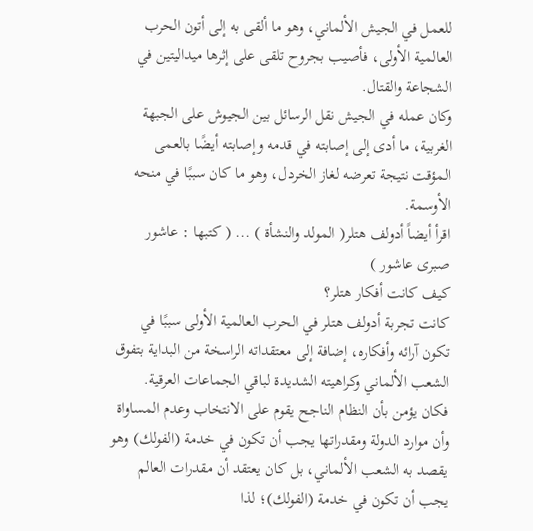للعمل في الجيش الألماني، وهو ما ألقى به إلى أتون الحرب العالمية الأولى، فأصيب بجروح تلقى على إثرها ميداليتين في الشجاعة والقتال.
وكان عمله في الجيش نقل الرسائل بين الجيوش على الجبهة الغربية، ما أدى إلى إصابته في قدمه وإصابته أيضًا بالعمى المؤقت نتيجة تعرضه لغاز الخردل، وهو ما كان سببًا في منحه الأوسمة.
اقرأ أيضاً أدولف هتلر( المولد والنشأة ) ... ( كتبها : عاشور صبرى عاشور )
كيف كانت أفكار هتلر؟
كانت تجربة أدولف هتلر في الحرب العالمية الأولى سببًا في تكون آرائه وأفكاره، إضافة إلى معتقداته الراسخة من البداية بتفوق الشعب الألماني وكراهيته الشديدة لباقي الجماعات العرقية.
فكان يؤمن بأن النظام الناجح يقوم على الانتخاب وعدم المساواة وأن موارد الدولة ومقدراتها يجب أن تكون في خدمة (الفولك) وهو يقصد به الشعب الألماني، بل كان يعتقد أن مقدرات العالم يجب أن تكون في خدمة (الفولك)؛ لذا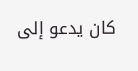كان يدعو إلى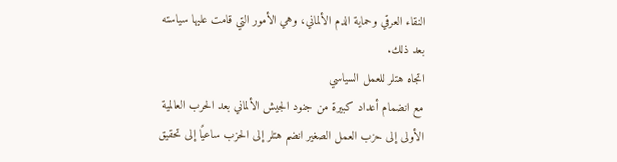النقاء العرقي وحماية الدم الألماني، وهي الأمور التي قامت عليها سياسته بعد ذلك.
اتجاه هتلر للعمل السياسي
مع انضمام أعداد كبيرة من جنود الجيش الألماني بعد الحرب العالمية الأولى إلى حزب العمل الصغير انضم هتلر إلى الحزب ساعيًا إلى تحقيق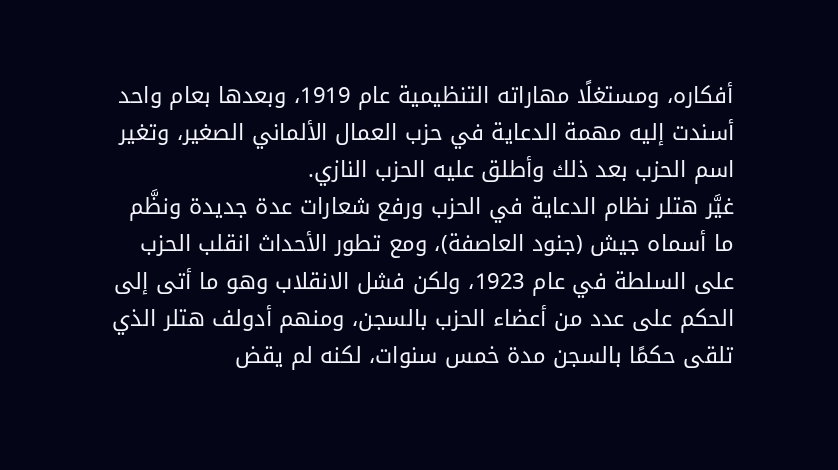أفكاره، ومستغلًا مهاراته التنظيمية عام 1919، وبعدها بعام واحد أسندت إليه مهمة الدعاية في حزب العمال الألماني الصغير، وتغير اسم الحزب بعد ذلك وأطلق عليه الحزب النازي.
غيَّر هتلر نظام الدعاية في الحزب ورفع شعارات عدة جديدة ونظَّم ما أسماه جيش (جنود العاصفة)، ومع تطور الأحداث انقلب الحزب على السلطة في عام 1923، ولكن فشل الانقلاب وهو ما أتى إلى الحكم على عدد من أعضاء الحزب بالسجن، ومنهم أدولف هتلر الذي تلقى حكمًا بالسجن مدة خمس سنوات، لكنه لم يقض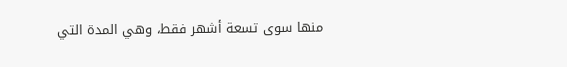منها سوى تسعة أشهر فقط، وهي المدة التي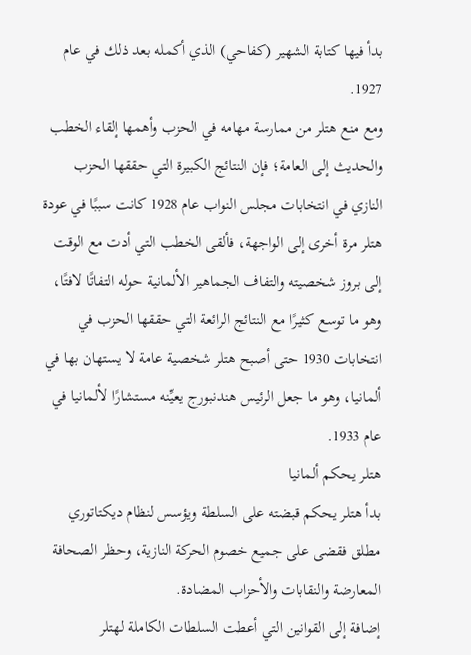بدأ فيها كتابة الشهير (كفاحي) الذي أكمله بعد ذلك في عام 1927.
ومع منع هتلر من ممارسة مهامه في الحزب وأهمها إلقاء الخطب والحديث إلى العامة؛ فإن النتائج الكبيرة التي حققها الحزب النازي في انتخابات مجلس النواب عام 1928 كانت سببًا في عودة هتلر مرة أخرى إلى الواجهة، فألقى الخطب التي أدت مع الوقت إلى بروز شخصيته والتفاف الجماهير الألمانية حوله التفاتًا لافتًا، وهو ما توسع كثيرًا مع النتائج الرائعة التي حققها الحزب في انتخابات 1930 حتى أصبح هتلر شخصية عامة لا يستهان بها في ألمانيا، وهو ما جعل الرئيس هندنبورج يعيِّنه مستشارًا لألمانيا في عام 1933.
هتلر يحكم ألمانيا
بدأ هتلر يحكم قبضته على السلطة ويؤسس لنظام ديكتاتوري مطلق فقضى على جميع خصوم الحركة النازية، وحظر الصحافة المعارضة والنقابات والأحزاب المضادة.
إضافة إلى القوانين التي أعطت السلطات الكاملة لهتلر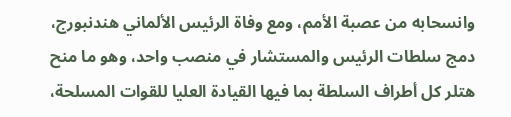وانسحابه من عصبة الأمم، ومع وفاة الرئيس الألماني هندنبورج، دمج سلطات الرئيس والمستشار في منصب واحد، وهو ما منح هتلر كل أطراف السلطة بما فيها القيادة العليا للقوات المسلحة،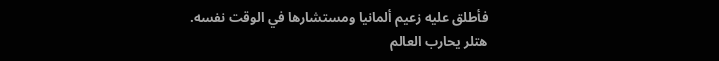فأطلق عليه زعيم ألمانيا ومستشارها في الوقت نفسه.
هتلر يحارب العالم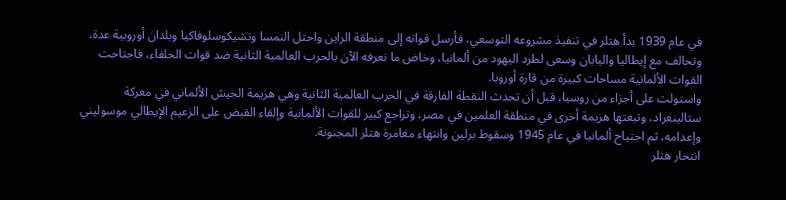في عام 1939 بدأ هتلر في تنفيذ مشروعه التوسعي، فأرسل قواته إلى منطقة الراين واحتل النمسا وتشيكوسلوفاكيا وبلدان أوروبية عدة، وتحالف مع إيطاليا واليابان وسعى لطرد اليهود من ألمانيا، وخاض ما نعرفه الآن بالحرب العالمية الثانية ضد قوات الحلفاء، فاجتاحت القوات الألمانية مساحات كبيرة من قارة أوروبا.
واستولت على أجزاء من روسيا، قبل أن تحدث النقطة الفارقة في الحرب العالمية الثانية وهي هزيمة الجيش الألماني في معركة ستالينغراد، وتبعتها هزيمة أخرى في منطقة العلمين في مصر، وتراجع كبير للقوات الألمانية وإلقاء القبض على الزعيم الإيطالي موسوليني وإعدامه، ثم اجتياح ألمانيا في عام 1945 وسقوط برلين وانتهاء مغامرة هتلر المجنونة.
انتحار هتلر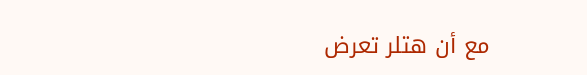مع أن هتلر تعرض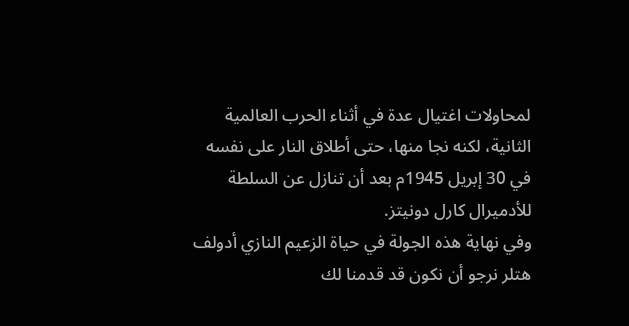لمحاولات اغتيال عدة في أثناء الحرب العالمية الثانية، لكنه نجا منها، حتى أطلاق النار على نفسه في 30 إبريل 1945م بعد أن تنازل عن السلطة للأدميرال كارل دونيتز.
وفي نهاية هذه الجولة في حياة الزعيم النازي أدولف هتلر نرجو أن نكون قد قدمنا لك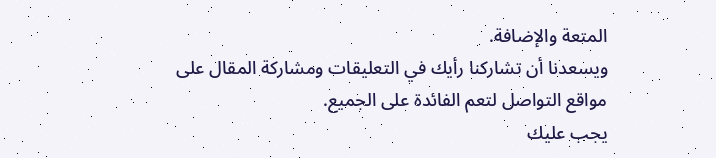المتعة والإضافة.
ويسعدنا أن تشاركنا رأيك في التعليقات ومشاركة المقال على مواقع التواصل لتعم الفائدة على الجميع.
يجب عليك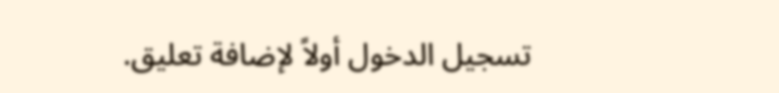تسجيل الدخول أولاً لإضافة تعليق.